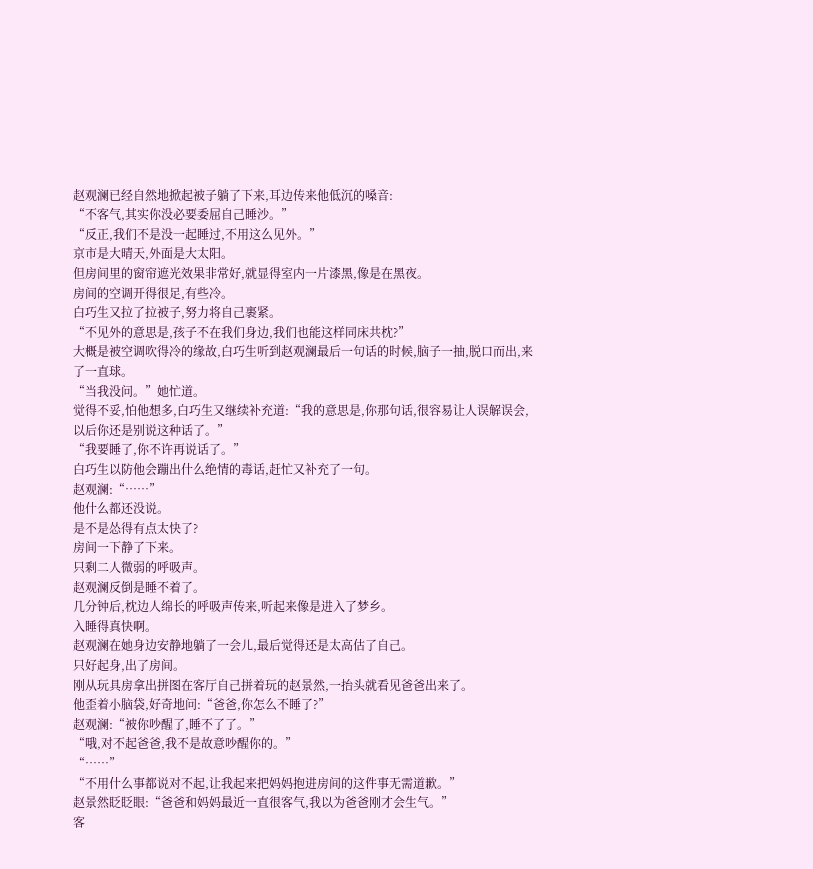赵观澜已经自然地掀起被子躺了下来,耳边传来他低沉的嗓音:
“不客气,其实你没必要委屈自己睡沙。”
“反正,我们不是没一起睡过,不用这么见外。”
京市是大晴天,外面是大太阳。
但房间里的窗帘遮光效果非常好,就显得室内一片漆黑,像是在黑夜。
房间的空调开得很足,有些冷。
白巧生又拉了拉被子,努力将自己裹紧。
“不见外的意思是,孩子不在我们身边,我们也能这样同床共枕?”
大概是被空调吹得冷的缘故,白巧生听到赵观澜最后一句话的时候,脑子一抽,脱口而出,来了一直球。
“当我没问。”她忙道。
觉得不妥,怕他想多,白巧生又继续补充道:“我的意思是,你那句话,很容易让人误解误会,以后你还是别说这种话了。”
“我要睡了,你不许再说话了。”
白巧生以防他会蹦出什么绝情的毒话,赶忙又补充了一句。
赵观澜:“……”
他什么都还没说。
是不是怂得有点太快了?
房间一下静了下来。
只剩二人微弱的呼吸声。
赵观澜反倒是睡不着了。
几分钟后,枕边人绵长的呼吸声传来,听起来像是进入了梦乡。
入睡得真快啊。
赵观澜在她身边安静地躺了一会儿,最后觉得还是太高估了自己。
只好起身,出了房间。
刚从玩具房拿出拼图在客厅自己拼着玩的赵景然,一抬头就看见爸爸出来了。
他歪着小脑袋,好奇地问:“爸爸,你怎么不睡了?”
赵观澜:“被你吵醒了,睡不了了。”
“哦,对不起爸爸,我不是故意吵醒你的。”
“……”
“不用什么事都说对不起,让我起来把妈妈抱进房间的这件事无需道歉。”
赵景然眨眨眼:“爸爸和妈妈最近一直很客气,我以为爸爸刚才会生气。”
客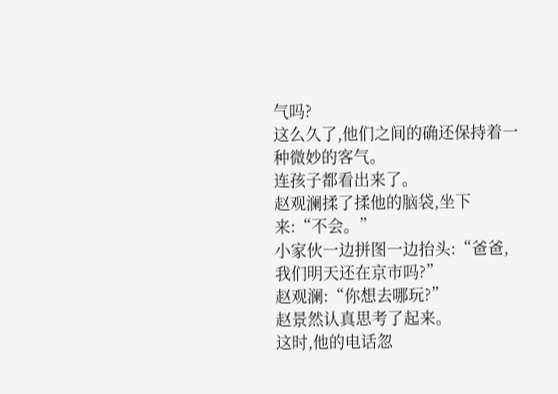气吗?
这么久了,他们之间的确还保持着一种微妙的客气。
连孩子都看出来了。
赵观澜揉了揉他的脑袋,坐下来:“不会。”
小家伙一边拼图一边抬头:“爸爸,我们明天还在京市吗?”
赵观澜:“你想去哪玩?”
赵景然认真思考了起来。
这时,他的电话忽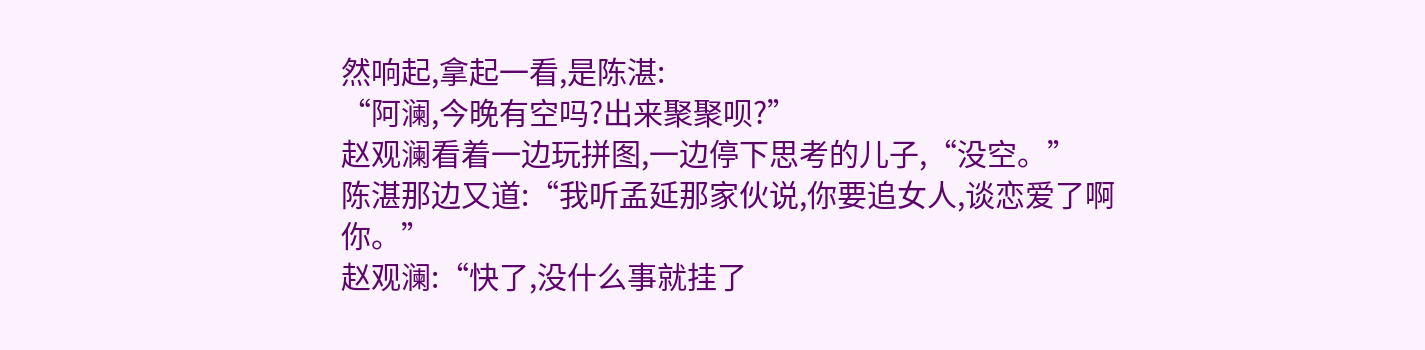然响起,拿起一看,是陈湛:
“阿澜,今晚有空吗?出来聚聚呗?”
赵观澜看着一边玩拼图,一边停下思考的儿子,“没空。”
陈湛那边又道:“我听孟延那家伙说,你要追女人,谈恋爱了啊你。”
赵观澜:“快了,没什么事就挂了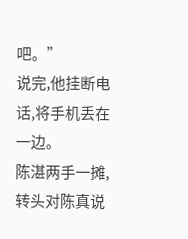吧。”
说完,他挂断电话,将手机丢在一边。
陈湛两手一摊,转头对陈真说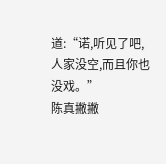道:“诺,听见了吧,人家没空,而且你也没戏。”
陈真撇撇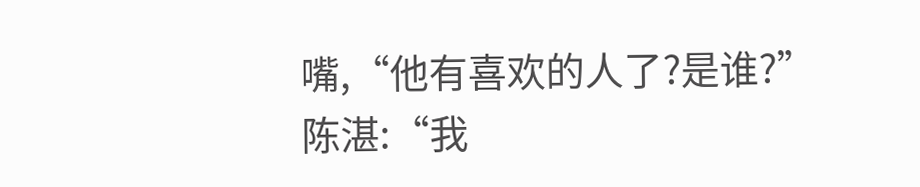嘴,“他有喜欢的人了?是谁?”
陈湛:“我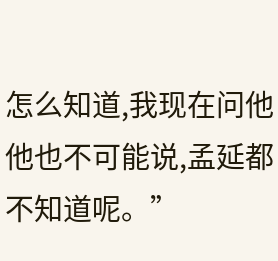怎么知道,我现在问他他也不可能说,孟延都不知道呢。”